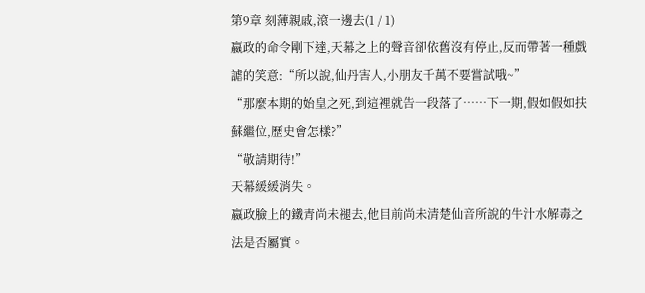第9章 刻薄親戚,滾一邊去(1 / 1)
嬴政的命令剛下達,天幕之上的聲音卻依舊沒有停止,反而帶著一種戲謔的笑意:“所以說,仙丹害人,小朋友千萬不要嘗試哦~”
“那麼本期的始皇之死,到這裡就告一段落了……下一期,假如假如扶蘇繼位,歷史會怎樣?”
“敬請期待!”
天幕緩緩消失。
嬴政臉上的鐵青尚未褪去,他目前尚未清楚仙音所說的牛汁水解毒之法是否屬實。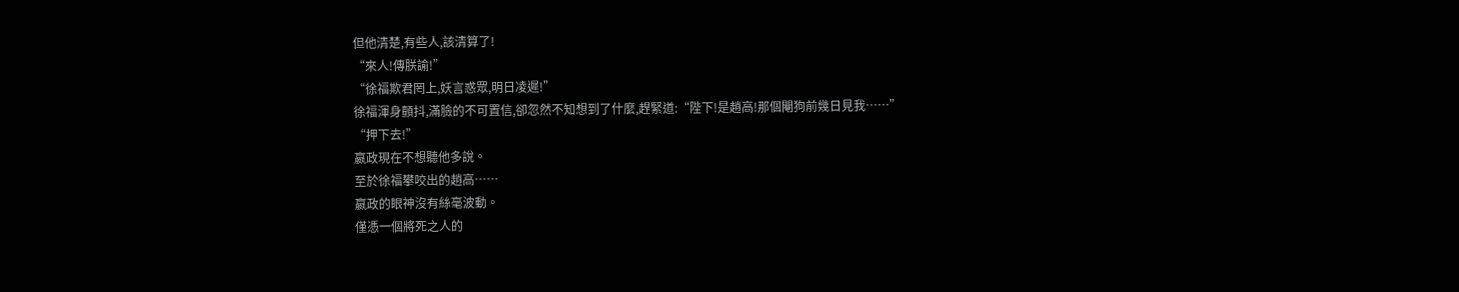但他清楚,有些人,該清算了!
“來人!傳朕諭!”
“徐福欺君罔上,妖言惑眾,明日凌遲!”
徐福渾身顫抖,滿臉的不可置信,卻忽然不知想到了什麼,趕緊道:“陛下!是趙高!那個閹狗前幾日見我……”
“押下去!”
嬴政現在不想聽他多說。
至於徐福攀咬出的趙高……
嬴政的眼神沒有絲毫波動。
僅憑一個將死之人的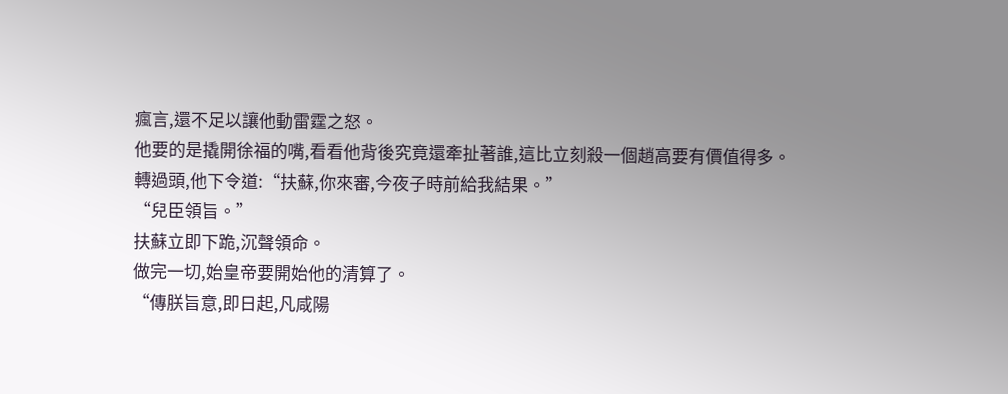瘋言,還不足以讓他動雷霆之怒。
他要的是撬開徐福的嘴,看看他背後究竟還牽扯著誰,這比立刻殺一個趙高要有價值得多。
轉過頭,他下令道:“扶蘇,你來審,今夜子時前給我結果。”
“兒臣領旨。”
扶蘇立即下跪,沉聲領命。
做完一切,始皇帝要開始他的清算了。
“傳朕旨意,即日起,凡咸陽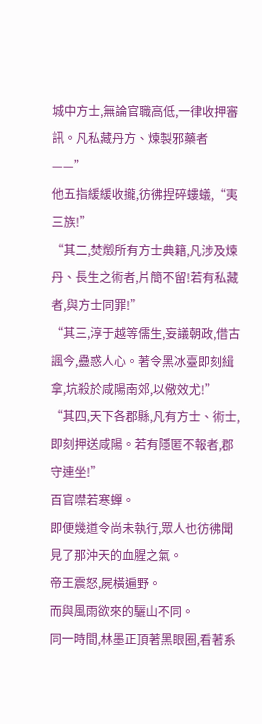城中方士,無論官職高低,一律收押審訊。凡私藏丹方、煉製邪藥者——”
他五指緩緩收攏,彷彿捏碎螻蟻,“夷三族!”
“其二,焚燬所有方士典籍,凡涉及煉丹、長生之術者,片簡不留!若有私藏者,與方士同罪!”
“其三,淳于越等儒生,妄議朝政,借古諷今,蠱惑人心。著令黑冰臺即刻緝拿,坑殺於咸陽南郊,以儆效尤!”
“其四,天下各郡縣,凡有方士、術士,即刻押送咸陽。若有隱匿不報者,郡守連坐!”
百官噤若寒蟬。
即便幾道令尚未執行,眾人也彷彿聞見了那沖天的血腥之氣。
帝王震怒,屍橫遍野。
而與風雨欲來的驪山不同。
同一時間,林墨正頂著黑眼圈,看著系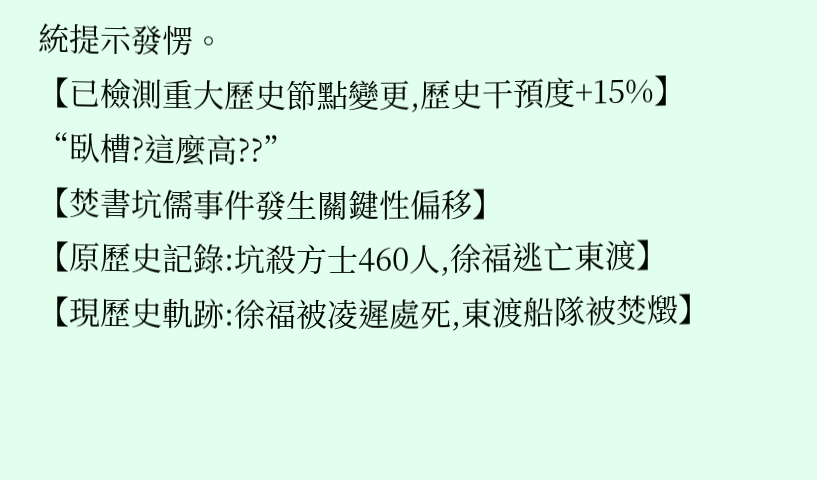統提示發愣。
【已檢測重大歷史節點變更,歷史干預度+15%】
“臥槽?這麼高??”
【焚書坑儒事件發生關鍵性偏移】
【原歷史記錄:坑殺方士460人,徐福逃亡東渡】
【現歷史軌跡:徐福被凌遲處死,東渡船隊被焚燬】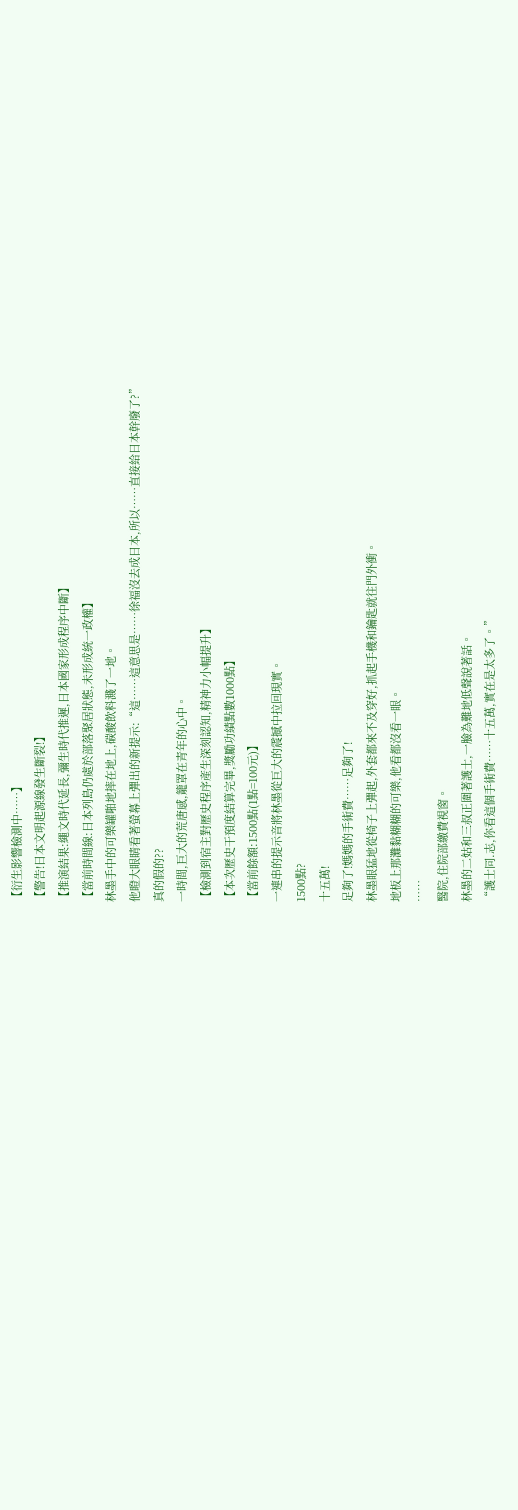【衍生影響檢測中……】
【警告!日本文明起源線發生斷裂!】
【推演結果:繩文時代延長,彌生時代推遲,日本國家形成程序中斷】
【當前時間線:日本列島仍處於部落聚居狀態,未形成統一政權】
林墨手中的可樂罐啪地摔在地上,碳酸飲料濺了一地。
他瞪大眼睛看著螢幕上彈出的新提示:“這……這意思是……徐福沒去成日本,所以……直接給日本幹廢了?”
真的假的??
一時間,巨大的荒唐感,籠罩在青年的心中。
【檢測到宿主對歷史程序產生深刻認知,精神力小幅提升】
【本次歷史干預度結算完畢,獎勵功績點數1000點】
【當前餘額:1500點(1點=100元)】
一連串的提示音將林墨從巨大的震撼中拉回現實。
1500點?
十五萬!
足夠了!媽媽的手術費……足夠了!
林墨眼猛地從椅子上彈起,外套都來不及穿好,抓起手機和鑰匙就往門外衝。
地板上那灘黏糊糊的可樂,他看都沒看一眼。
……
醫院,住院部繳費視窗。
林墨的二姑和三叔正圍著護士,一臉為難地低聲說著話。
“護士同.志,你看這個手術費……十五萬,實在是太多了。”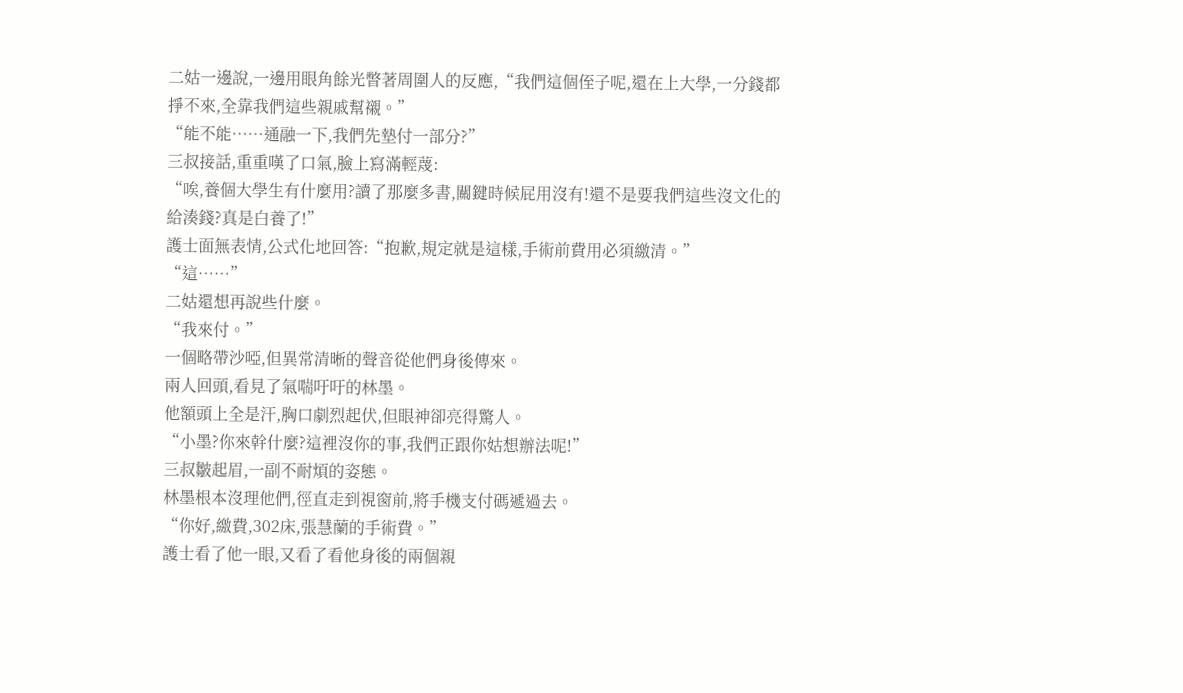二姑一邊說,一邊用眼角餘光瞥著周圍人的反應,“我們這個侄子呢,還在上大學,一分錢都掙不來,全靠我們這些親戚幫襯。”
“能不能……通融一下,我們先墊付一部分?”
三叔接話,重重嘆了口氣,臉上寫滿輕蔑:
“唉,養個大學生有什麼用?讀了那麼多書,關鍵時候屁用沒有!還不是要我們這些沒文化的給湊錢?真是白養了!”
護士面無表情,公式化地回答:“抱歉,規定就是這樣,手術前費用必須繳清。”
“這……”
二姑還想再說些什麼。
“我來付。”
一個略帶沙啞,但異常清晰的聲音從他們身後傳來。
兩人回頭,看見了氣喘吁吁的林墨。
他額頭上全是汗,胸口劇烈起伏,但眼神卻亮得驚人。
“小墨?你來幹什麼?這裡沒你的事,我們正跟你姑想辦法呢!”
三叔皺起眉,一副不耐煩的姿態。
林墨根本沒理他們,徑直走到視窗前,將手機支付碼遞過去。
“你好,繳費,302床,張慧蘭的手術費。”
護士看了他一眼,又看了看他身後的兩個親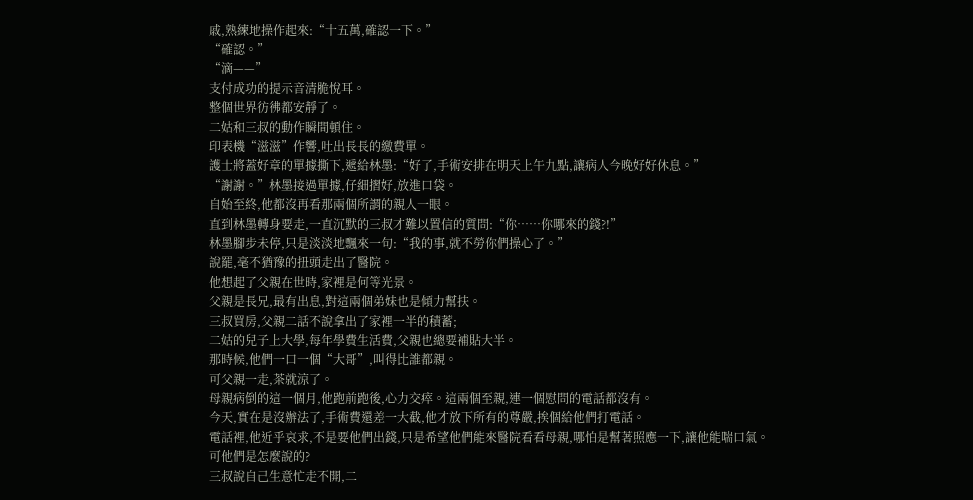戚,熟練地操作起來:“十五萬,確認一下。”
“確認。”
“滴——”
支付成功的提示音清脆悅耳。
整個世界彷彿都安靜了。
二姑和三叔的動作瞬間頓住。
印表機“滋滋”作響,吐出長長的繳費單。
護士將蓋好章的單據撕下,遞給林墨:“好了,手術安排在明天上午九點,讓病人今晚好好休息。”
“謝謝。”林墨接過單據,仔細摺好,放進口袋。
自始至終,他都沒再看那兩個所謂的親人一眼。
直到林墨轉身要走,一直沉默的三叔才難以置信的質問:“你……你哪來的錢?!”
林墨腳步未停,只是淡淡地飄來一句:“我的事,就不勞你們操心了。”
說罷,毫不猶豫的扭頭走出了醫院。
他想起了父親在世時,家裡是何等光景。
父親是長兄,最有出息,對這兩個弟妹也是傾力幫扶。
三叔買房,父親二話不說拿出了家裡一半的積蓄;
二姑的兒子上大學,每年學費生活費,父親也總要補貼大半。
那時候,他們一口一個“大哥”,叫得比誰都親。
可父親一走,茶就涼了。
母親病倒的這一個月,他跑前跑後,心力交瘁。這兩個至親,連一個慰問的電話都沒有。
今天,實在是沒辦法了,手術費還差一大截,他才放下所有的尊嚴,挨個給他們打電話。
電話裡,他近乎哀求,不是要他們出錢,只是希望他們能來醫院看看母親,哪怕是幫著照應一下,讓他能喘口氣。
可他們是怎麼說的?
三叔說自己生意忙走不開,二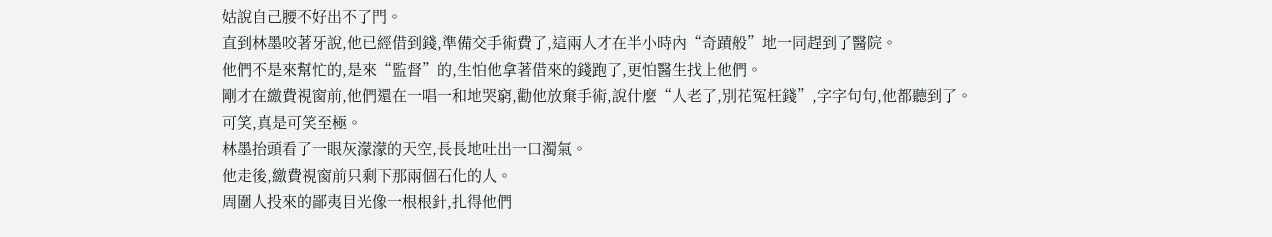姑說自己腰不好出不了門。
直到林墨咬著牙說,他已經借到錢,準備交手術費了,這兩人才在半小時內“奇蹟般”地一同趕到了醫院。
他們不是來幫忙的,是來“監督”的,生怕他拿著借來的錢跑了,更怕醫生找上他們。
剛才在繳費視窗前,他們還在一唱一和地哭窮,勸他放棄手術,說什麼“人老了,別花冤枉錢”,字字句句,他都聽到了。
可笑,真是可笑至極。
林墨抬頭看了一眼灰濛濛的天空,長長地吐出一口濁氣。
他走後,繳費視窗前只剩下那兩個石化的人。
周圍人投來的鄙夷目光像一根根針,扎得他們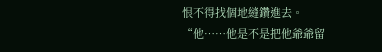恨不得找個地縫鑽進去。
“他……他是不是把他爺爺留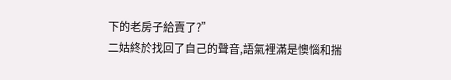下的老房子給賣了?”
二姑終於找回了自己的聲音,語氣裡滿是懊惱和揣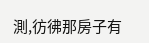測,彷彿那房子有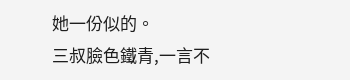她一份似的。
三叔臉色鐵青,一言不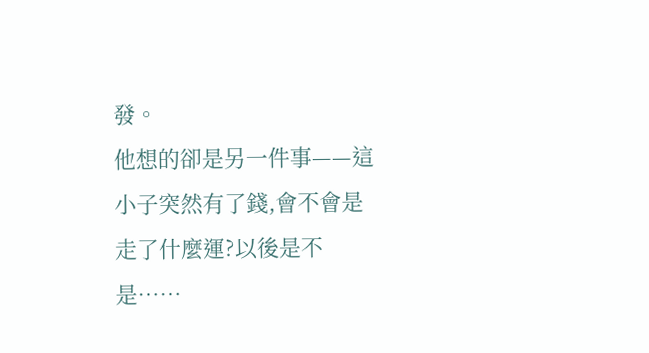發。
他想的卻是另一件事——這小子突然有了錢,會不會是走了什麼運?以後是不是……